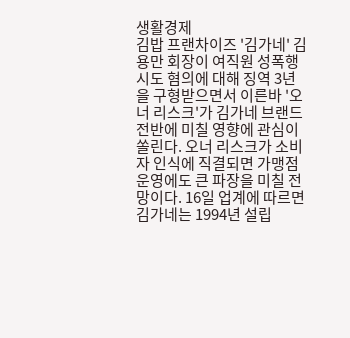생활경제
김밥 프랜차이즈 '김가네' 김용만 회장이 여직원 성폭행 시도 혐의에 대해 징역 3년을 구형받으면서 이른바 '오너 리스크'가 김가네 브랜드 전반에 미칠 영향에 관심이 쏠린다. 오너 리스크가 소비자 인식에 직결되면 가맹점 운영에도 큰 파장을 미칠 전망이다. 16일 업계에 따르면 김가네는 1994년 설립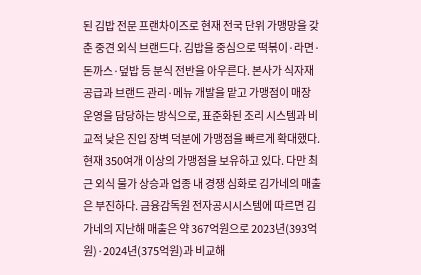된 김밥 전문 프랜차이즈로 현재 전국 단위 가맹망을 갖춘 중견 외식 브랜드다. 김밥을 중심으로 떡볶이·라면·돈까스·덮밥 등 분식 전반을 아우른다. 본사가 식자재 공급과 브랜드 관리·메뉴 개발을 맡고 가맹점이 매장 운영을 담당하는 방식으로, 표준화된 조리 시스템과 비교적 낮은 진입 장벽 덕분에 가맹점을 빠르게 확대했다. 현재 350여개 이상의 가맹점을 보유하고 있다. 다만 최근 외식 물가 상승과 업종 내 경쟁 심화로 김가네의 매출은 부진하다. 금융감독원 전자공시시스템에 따르면 김가네의 지난해 매출은 약 367억원으로 2023년(393억원)·2024년(375억원)과 비교해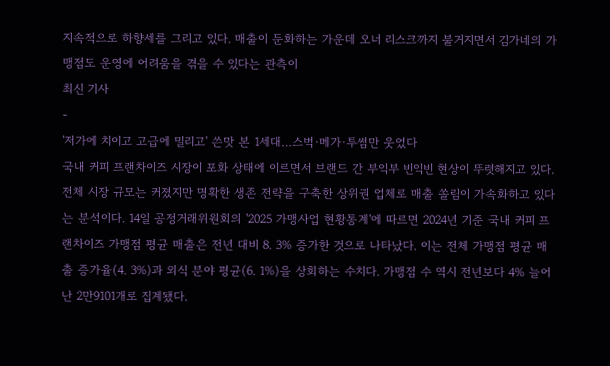지속적으로 하향세를 그리고 있다. 매출이 둔화하는 가운데 오너 리스크까지 불거지면서 김가네의 가맹점도 운영에 어려움을 겪을 수 있다는 관측이
최신 기사
-
'저가에 치이고 고급에 밀리고' 쓴맛 본 1세대…스벅·메가·투썸만 웃었다
국내 커피 프랜차이즈 시장이 포화 상태에 이르면서 브랜드 간 부익부 빈익빈 현상이 뚜렷해지고 있다. 전체 시장 규모는 커졌지만 명확한 생존 전략을 구축한 상위권 업체로 매출 쏠림이 가속화하고 있다는 분석이다. 14일 공정거래위원회의 '2025 가맹사업 현황통계'에 따르면 2024년 기준 국내 커피 프랜차이즈 가맹점 평균 매출은 전년 대비 8. 3% 증가한 것으로 나타났다. 이는 전체 가맹점 평균 매출 증가율(4. 3%)과 외식 분야 평균(6. 1%)을 상회하는 수치다. 가맹점 수 역시 전년보다 4% 늘어난 2만9101개로 집계됐다.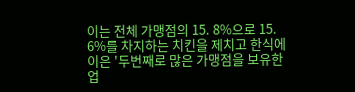이는 전체 가맹점의 15. 8%으로 15. 6%를 차지하는 치킨을 제치고 한식에 이은 '두번째로 많은 가맹점을 보유한 업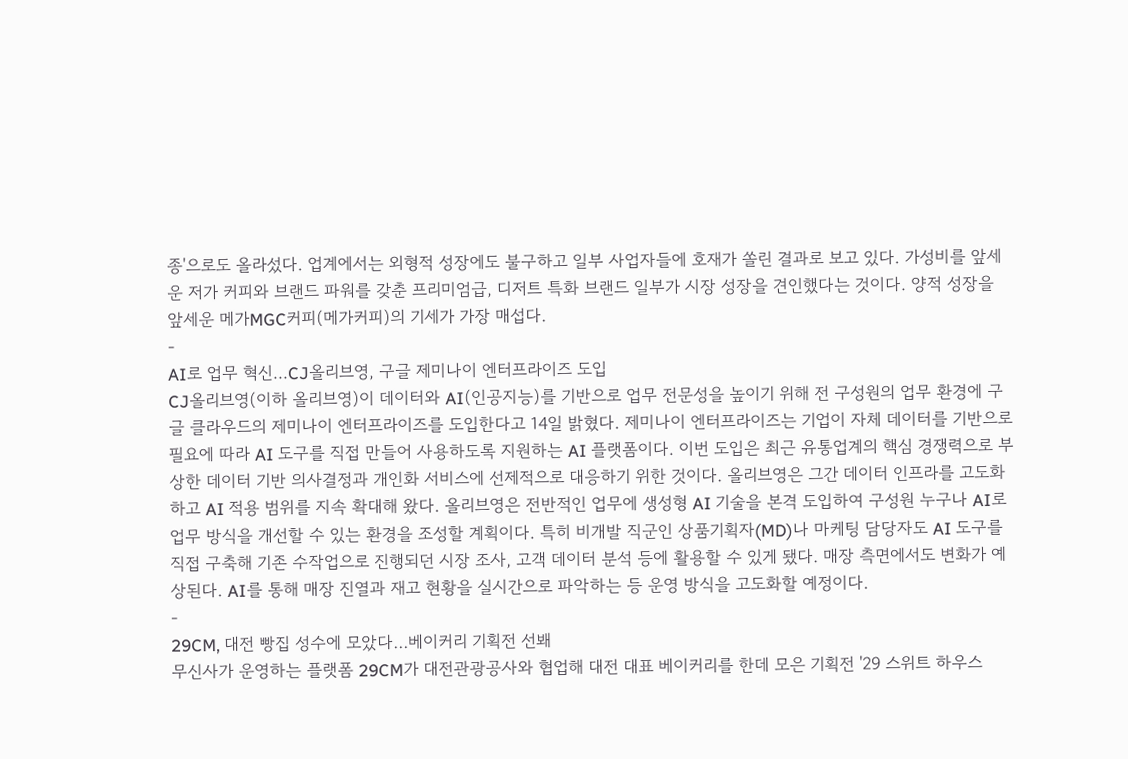종'으로도 올라섰다. 업계에서는 외형적 성장에도 불구하고 일부 사업자들에 호재가 쏠린 결과로 보고 있다. 가성비를 앞세운 저가 커피와 브랜드 파워를 갖춘 프리미엄급, 디저트 특화 브랜드 일부가 시장 성장을 견인했다는 것이다. 양적 성장을 앞세운 메가MGC커피(메가커피)의 기세가 가장 매섭다.
-
AI로 업무 혁신...CJ올리브영, 구글 제미나이 엔터프라이즈 도입
CJ올리브영(이하 올리브영)이 데이터와 AI(인공지능)를 기반으로 업무 전문성을 높이기 위해 전 구성원의 업무 환경에 구글 클라우드의 제미나이 엔터프라이즈를 도입한다고 14일 밝혔다. 제미나이 엔터프라이즈는 기업이 자체 데이터를 기반으로 필요에 따라 AI 도구를 직접 만들어 사용하도록 지원하는 AI 플랫폼이다. 이번 도입은 최근 유통업계의 핵심 경쟁력으로 부상한 데이터 기반 의사결정과 개인화 서비스에 선제적으로 대응하기 위한 것이다. 올리브영은 그간 데이터 인프라를 고도화하고 AI 적용 범위를 지속 확대해 왔다. 올리브영은 전반적인 업무에 생성형 AI 기술을 본격 도입하여 구성원 누구나 AI로 업무 방식을 개선할 수 있는 환경을 조성할 계획이다. 특히 비개발 직군인 상품기획자(MD)나 마케팅 담당자도 AI 도구를 직접 구축해 기존 수작업으로 진행되던 시장 조사, 고객 데이터 분석 등에 활용할 수 있게 됐다. 매장 측면에서도 변화가 예상된다. AI를 통해 매장 진열과 재고 현황을 실시간으로 파악하는 등 운영 방식을 고도화할 예정이다.
-
29CM, 대전 빵집 성수에 모았다…베이커리 기획전 선봬
무신사가 운영하는 플랫폼 29CM가 대전관광공사와 협업해 대전 대표 베이커리를 한데 모은 기획전 '29 스위트 하우스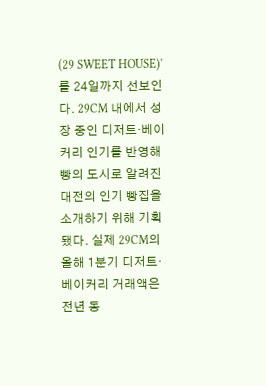(29 SWEET HOUSE)'를 24일까지 선보인다. 29CM 내에서 성장 중인 디저트·베이커리 인기를 반영해 빵의 도시로 알려진 대전의 인기 빵집을 소개하기 위해 기획됐다. 실제 29CM의 올해 1분기 디저트·베이커리 거래액은 전년 동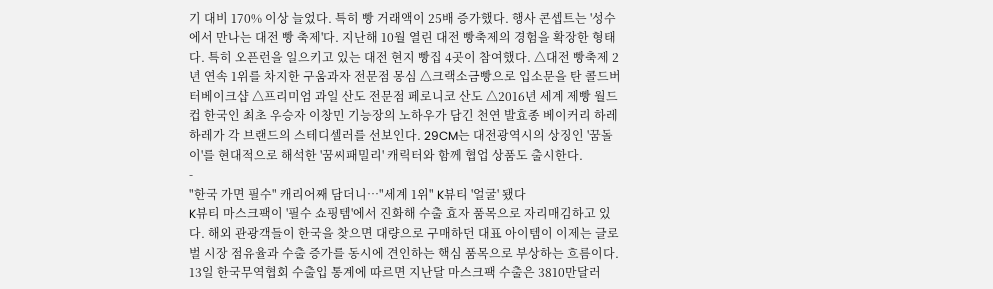기 대비 170% 이상 늘었다. 특히 빵 거래액이 25배 증가했다. 행사 콘셉트는 '성수에서 만나는 대전 빵 축제'다. 지난해 10월 열린 대전 빵축제의 경험을 확장한 형태다. 특히 오픈런을 일으키고 있는 대전 현지 빵집 4곳이 참여했다. △대전 빵축제 2년 연속 1위를 차지한 구움과자 전문점 몽심 △크랙소금빵으로 입소문을 탄 콜드버터베이크샵 △프리미엄 과일 산도 전문점 페로니코 산도 △2016년 세계 제빵 월드컵 한국인 최초 우승자 이창민 기능장의 노하우가 담긴 천연 발효종 베이커리 하레하레가 각 브랜드의 스테디셀러를 선보인다. 29CM는 대전광역시의 상징인 '꿈돌이'를 현대적으로 해석한 '꿈씨패밀리' 캐릭터와 함께 협업 상품도 출시한다.
-
"한국 가면 필수" 캐리어째 담더니…"세계 1위" K뷰티 '얼굴' 됐다
K뷰티 마스크팩이 '필수 쇼핑템'에서 진화해 수출 효자 품목으로 자리매김하고 있다. 해외 관광객들이 한국을 찾으면 대량으로 구매하던 대표 아이템이 이제는 글로벌 시장 점유율과 수출 증가를 동시에 견인하는 핵심 품목으로 부상하는 흐름이다. 13일 한국무역협회 수출입 통계에 따르면 지난달 마스크팩 수출은 3810만달러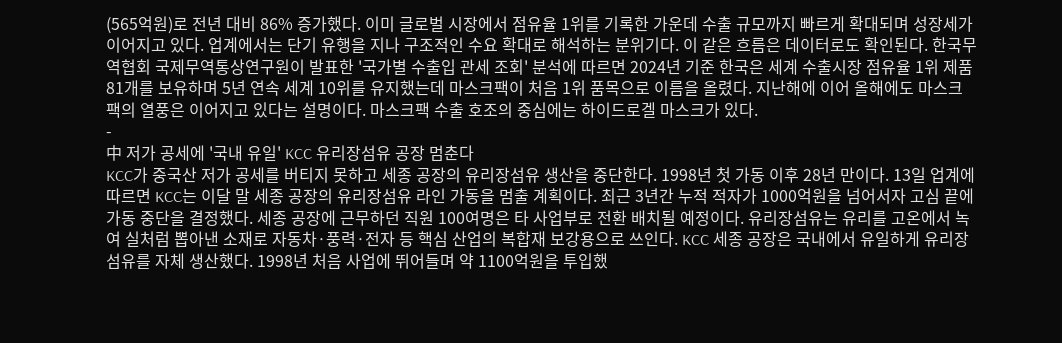(565억원)로 전년 대비 86% 증가했다. 이미 글로벌 시장에서 점유율 1위를 기록한 가운데 수출 규모까지 빠르게 확대되며 성장세가 이어지고 있다. 업계에서는 단기 유행을 지나 구조적인 수요 확대로 해석하는 분위기다. 이 같은 흐름은 데이터로도 확인된다. 한국무역협회 국제무역통상연구원이 발표한 '국가별 수출입 관세 조회' 분석에 따르면 2024년 기준 한국은 세계 수출시장 점유율 1위 제품 81개를 보유하며 5년 연속 세계 10위를 유지했는데 마스크팩이 처음 1위 품목으로 이름을 올렸다. 지난해에 이어 올해에도 마스크팩의 열풍은 이어지고 있다는 설명이다. 마스크팩 수출 호조의 중심에는 하이드로겔 마스크가 있다.
-
中 저가 공세에 '국내 유일' KCC 유리장섬유 공장 멈춘다
KCC가 중국산 저가 공세를 버티지 못하고 세종 공장의 유리장섬유 생산을 중단한다. 1998년 첫 가동 이후 28년 만이다. 13일 업계에 따르면 KCC는 이달 말 세종 공장의 유리장섬유 라인 가동을 멈출 계획이다. 최근 3년간 누적 적자가 1000억원을 넘어서자 고심 끝에 가동 중단을 결정했다. 세종 공장에 근무하던 직원 100여명은 타 사업부로 전환 배치될 예정이다. 유리장섬유는 유리를 고온에서 녹여 실처럼 뽑아낸 소재로 자동차·풍력·전자 등 핵심 산업의 복합재 보강용으로 쓰인다. KCC 세종 공장은 국내에서 유일하게 유리장섬유를 자체 생산했다. 1998년 처음 사업에 뛰어들며 약 1100억원을 투입했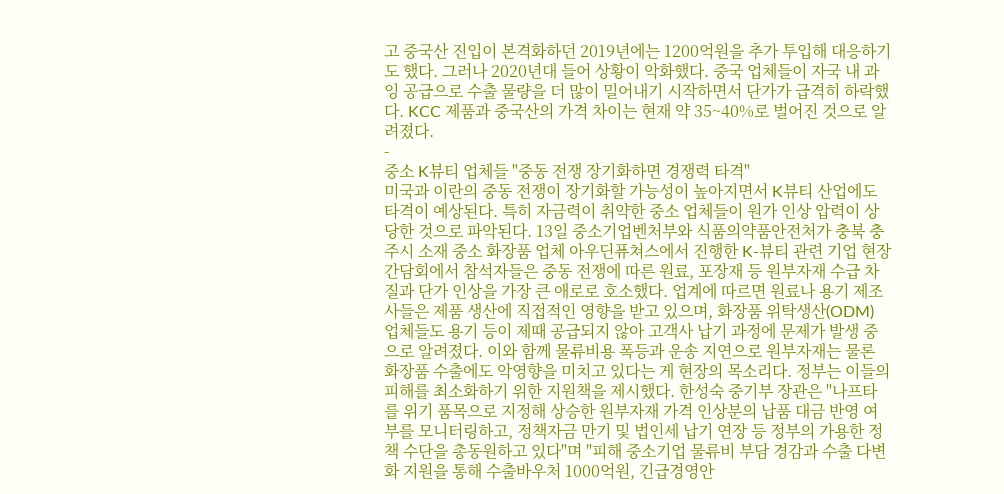고 중국산 진입이 본격화하던 2019년에는 1200억원을 추가 투입해 대응하기도 했다. 그러나 2020년대 들어 상황이 악화했다. 중국 업체들이 자국 내 과잉 공급으로 수출 물량을 더 많이 밀어내기 시작하면서 단가가 급격히 하락했다. KCC 제품과 중국산의 가격 차이는 현재 약 35~40%로 벌어진 것으로 알려졌다.
-
중소 K뷰티 업체들 "중동 전쟁 장기화하면 경쟁력 타격"
미국과 이란의 중동 전쟁이 장기화할 가능성이 높아지면서 K뷰티 산업에도 타격이 예상된다. 특히 자금력이 취약한 중소 업체들이 원가 인상 압력이 상당한 것으로 파악된다. 13일 중소기업벤처부와 식품의약품안전처가 충북 충주시 소재 중소 화장품 업체 아우딘퓨쳐스에서 진행한 K-뷰티 관련 기업 현장 간담회에서 참석자들은 중동 전쟁에 따른 원료, 포장재 등 원부자재 수급 차질과 단가 인상을 가장 큰 애로로 호소했다. 업계에 따르면 원료나 용기 제조사들은 제품 생산에 직접적인 영향을 받고 있으며, 화장품 위탁생산(ODM) 업체들도 용기 등이 제때 공급되지 않아 고객사 납기 과정에 문제가 발생 중으로 알려졌다. 이와 함께 물류비용 폭등과 운송 지연으로 원부자재는 물론 화장품 수출에도 악영향을 미치고 있다는 게 현장의 목소리다. 정부는 이들의 피해를 최소화하기 위한 지원책을 제시했다. 한성숙 중기부 장관은 "나프타를 위기 품목으로 지정해 상승한 원부자재 가격 인상분의 납품 대금 반영 여부를 모니터링하고, 정책자금 만기 및 법인세 납기 연장 등 정부의 가용한 정책 수단을 총동원하고 있다"며 "피해 중소기업 물류비 부담 경감과 수출 다변화 지원을 통해 수출바우처 1000억원, 긴급경영안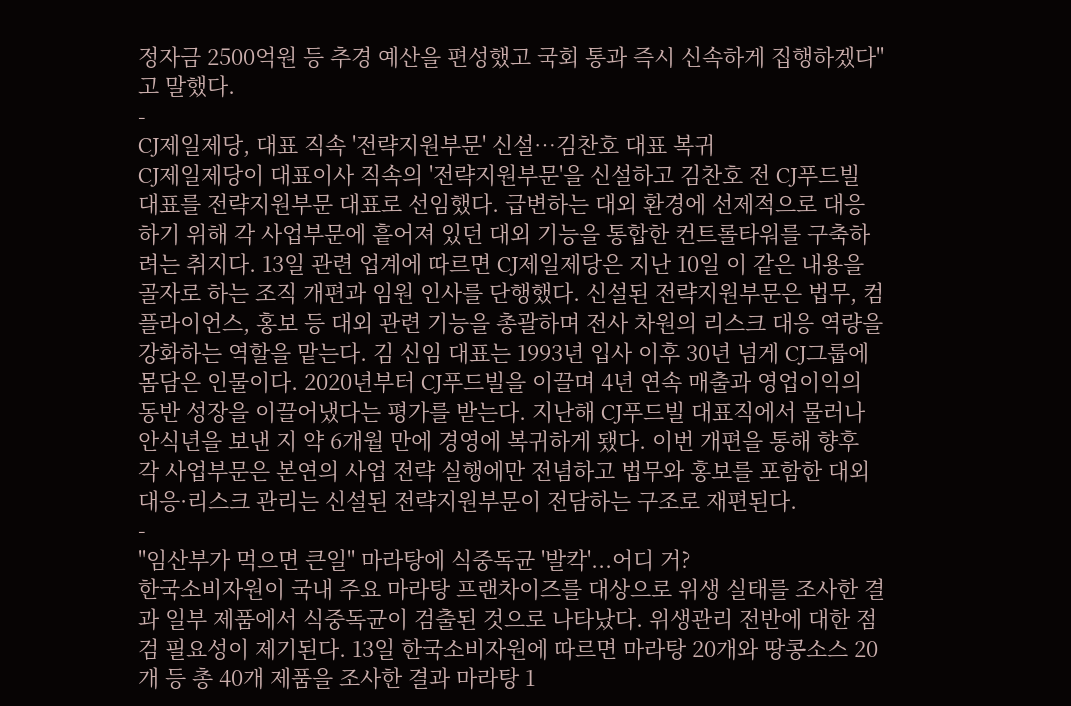정자금 2500억원 등 추경 예산을 편성했고 국회 통과 즉시 신속하게 집행하겠다"고 말했다.
-
CJ제일제당, 대표 직속 '전략지원부문' 신설…김찬호 대표 복귀
CJ제일제당이 대표이사 직속의 '전략지원부문'을 신설하고 김찬호 전 CJ푸드빌 대표를 전략지원부문 대표로 선임했다. 급변하는 대외 환경에 선제적으로 대응하기 위해 각 사업부문에 흩어져 있던 대외 기능을 통합한 컨트롤타워를 구축하려는 취지다. 13일 관련 업계에 따르면 CJ제일제당은 지난 10일 이 같은 내용을 골자로 하는 조직 개편과 임원 인사를 단행했다. 신설된 전략지원부문은 법무, 컴플라이언스, 홍보 등 대외 관련 기능을 총괄하며 전사 차원의 리스크 대응 역량을 강화하는 역할을 맡는다. 김 신임 대표는 1993년 입사 이후 30년 넘게 CJ그룹에 몸담은 인물이다. 2020년부터 CJ푸드빌을 이끌며 4년 연속 매출과 영업이익의 동반 성장을 이끌어냈다는 평가를 받는다. 지난해 CJ푸드빌 대표직에서 물러나 안식년을 보낸 지 약 6개월 만에 경영에 복귀하게 됐다. 이번 개편을 통해 향후 각 사업부문은 본연의 사업 전략 실행에만 전념하고 법무와 홍보를 포함한 대외 대응·리스크 관리는 신설된 전략지원부문이 전담하는 구조로 재편된다.
-
"임산부가 먹으면 큰일" 마라탕에 식중독균 '발칵'...어디 거?
한국소비자원이 국내 주요 마라탕 프랜차이즈를 대상으로 위생 실태를 조사한 결과 일부 제품에서 식중독균이 검출된 것으로 나타났다. 위생관리 전반에 대한 점검 필요성이 제기된다. 13일 한국소비자원에 따르면 마라탕 20개와 땅콩소스 20개 등 총 40개 제품을 조사한 결과 마라탕 1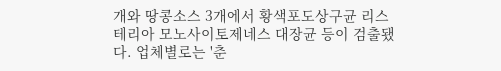개와 땅콩소스 3개에서 황색포도상구균 리스테리아 모노사이토제네스 대장균 등이 검출됐다. 업체별로는 '춘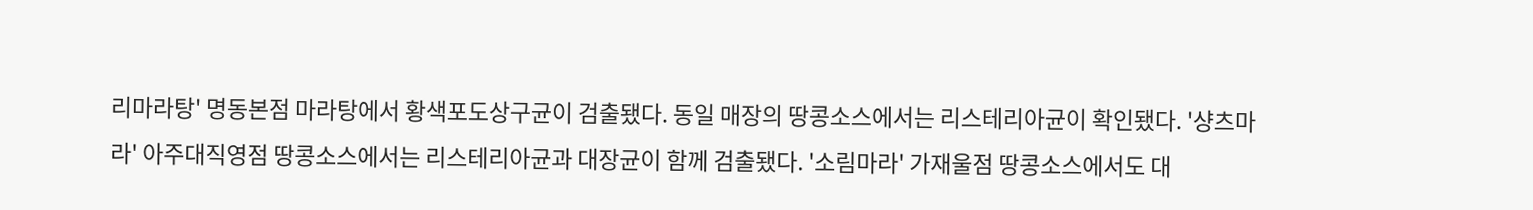리마라탕' 명동본점 마라탕에서 황색포도상구균이 검출됐다. 동일 매장의 땅콩소스에서는 리스테리아균이 확인됐다. '샹츠마라' 아주대직영점 땅콩소스에서는 리스테리아균과 대장균이 함께 검출됐다. '소림마라' 가재울점 땅콩소스에서도 대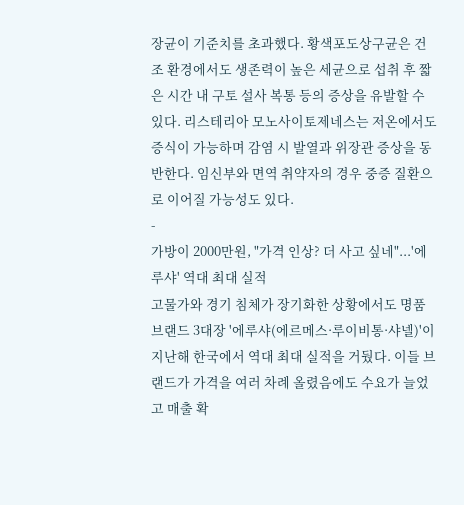장균이 기준치를 초과했다. 황색포도상구균은 건조 환경에서도 생존력이 높은 세균으로 섭취 후 짧은 시간 내 구토 설사 복통 등의 증상을 유발할 수 있다. 리스테리아 모노사이토제네스는 저온에서도 증식이 가능하며 감염 시 발열과 위장관 증상을 동반한다. 임신부와 면역 취약자의 경우 중증 질환으로 이어질 가능성도 있다.
-
가방이 2000만원, "가격 인상? 더 사고 싶네"...'에루샤' 역대 최대 실적
고물가와 경기 침체가 장기화한 상황에서도 명품 브랜드 3대장 '에루샤(에르메스·루이비통·샤넬)'이 지난해 한국에서 역대 최대 실적을 거뒀다. 이들 브랜드가 가격을 여러 차례 올렸음에도 수요가 늘었고 매출 확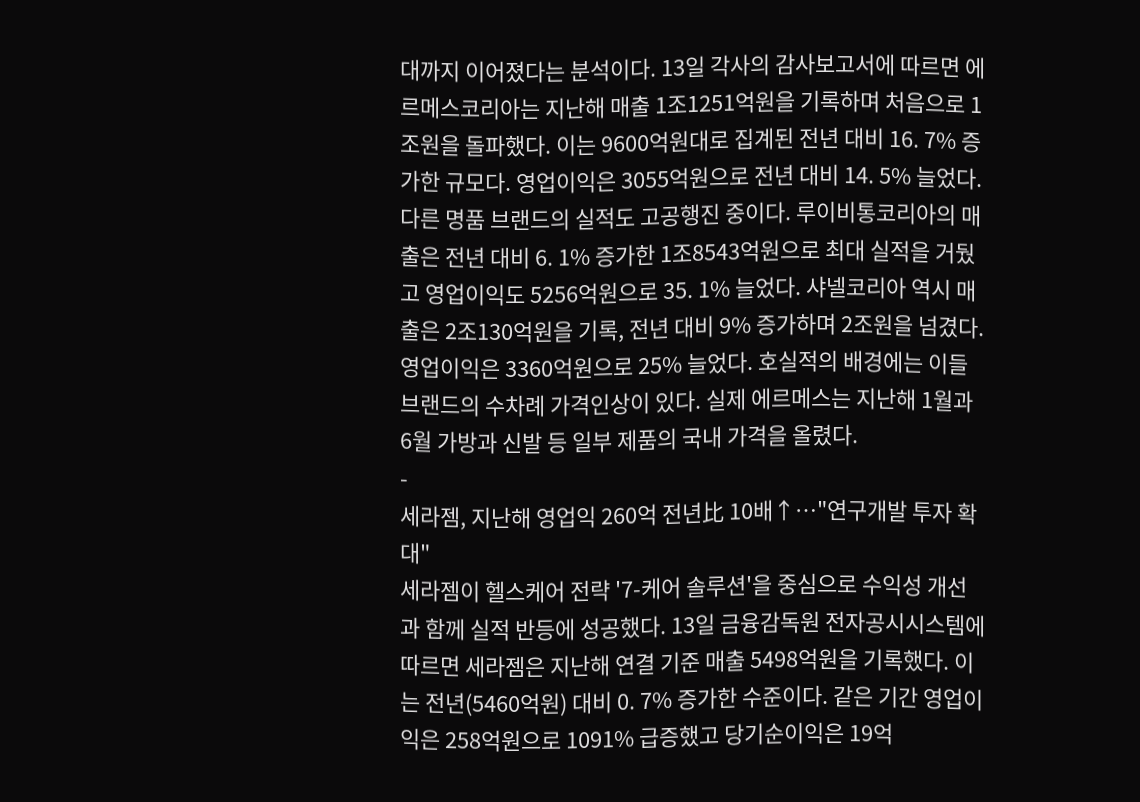대까지 이어졌다는 분석이다. 13일 각사의 감사보고서에 따르면 에르메스코리아는 지난해 매출 1조1251억원을 기록하며 처음으로 1조원을 돌파했다. 이는 9600억원대로 집계된 전년 대비 16. 7% 증가한 규모다. 영업이익은 3055억원으로 전년 대비 14. 5% 늘었다. 다른 명품 브랜드의 실적도 고공행진 중이다. 루이비통코리아의 매출은 전년 대비 6. 1% 증가한 1조8543억원으로 최대 실적을 거뒀고 영업이익도 5256억원으로 35. 1% 늘었다. 샤넬코리아 역시 매출은 2조130억원을 기록, 전년 대비 9% 증가하며 2조원을 넘겼다. 영업이익은 3360억원으로 25% 늘었다. 호실적의 배경에는 이들 브랜드의 수차례 가격인상이 있다. 실제 에르메스는 지난해 1월과 6월 가방과 신발 등 일부 제품의 국내 가격을 올렸다.
-
세라젬, 지난해 영업익 260억 전년比 10배↑…"연구개발 투자 확대"
세라젬이 헬스케어 전략 '7-케어 솔루션'을 중심으로 수익성 개선과 함께 실적 반등에 성공했다. 13일 금융감독원 전자공시시스템에 따르면 세라젬은 지난해 연결 기준 매출 5498억원을 기록했다. 이는 전년(5460억원) 대비 0. 7% 증가한 수준이다. 같은 기간 영업이익은 258억원으로 1091% 급증했고 당기순이익은 19억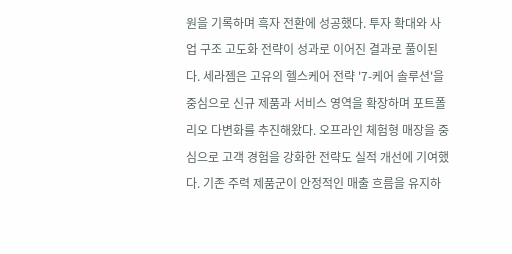원을 기록하며 흑자 전환에 성공했다. 투자 확대와 사업 구조 고도화 전략이 성과로 이어진 결과로 풀이된다. 세라젬은 고유의 헬스케어 전략 '7-케어 솔루션'을 중심으로 신규 제품과 서비스 영역을 확장하며 포트폴리오 다변화를 추진해왔다. 오프라인 체험형 매장을 중심으로 고객 경험을 강화한 전략도 실적 개선에 기여했다. 기존 주력 제품군이 안정적인 매출 흐름을 유지하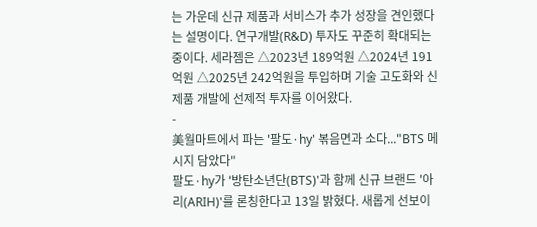는 가운데 신규 제품과 서비스가 추가 성장을 견인했다는 설명이다. 연구개발(R&D) 투자도 꾸준히 확대되는 중이다. 세라젬은 △2023년 189억원 △2024년 191억원 △2025년 242억원을 투입하며 기술 고도화와 신제품 개발에 선제적 투자를 이어왔다.
-
美월마트에서 파는 '팔도·hy' 볶음면과 소다..."BTS 메시지 담았다"
팔도·hy가 '방탄소년단(BTS)'과 함께 신규 브랜드 '아리(ARIH)'를 론칭한다고 13일 밝혔다. 새롭게 선보이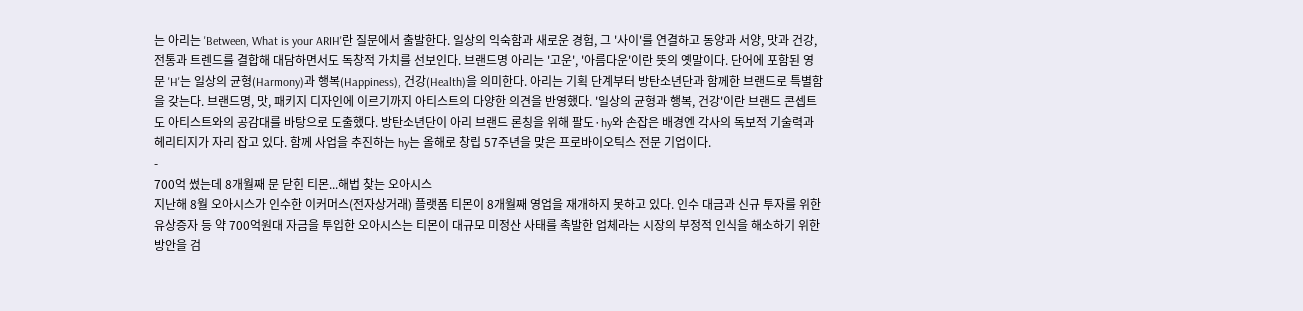는 아리는 'Between, What is your ARIH'란 질문에서 출발한다. 일상의 익숙함과 새로운 경험, 그 '사이'를 연결하고 동양과 서양, 맛과 건강, 전통과 트렌드를 결합해 대담하면서도 독창적 가치를 선보인다. 브랜드명 아리는 '고운', '아름다운'이란 뜻의 옛말이다. 단어에 포함된 영문 'H'는 일상의 균형(Harmony)과 행복(Happiness), 건강(Health)을 의미한다. 아리는 기획 단계부터 방탄소년단과 함께한 브랜드로 특별함을 갖는다. 브랜드명, 맛, 패키지 디자인에 이르기까지 아티스트의 다양한 의견을 반영했다. '일상의 균형과 행복, 건강'이란 브랜드 콘셉트도 아티스트와의 공감대를 바탕으로 도출했다. 방탄소년단이 아리 브랜드 론칭을 위해 팔도·hy와 손잡은 배경엔 각사의 독보적 기술력과 헤리티지가 자리 잡고 있다. 함께 사업을 추진하는 hy는 올해로 창립 57주년을 맞은 프로바이오틱스 전문 기업이다.
-
700억 썼는데 8개월째 문 닫힌 티몬...해법 찾는 오아시스
지난해 8월 오아시스가 인수한 이커머스(전자상거래) 플랫폼 티몬이 8개월째 영업을 재개하지 못하고 있다. 인수 대금과 신규 투자를 위한 유상증자 등 약 700억원대 자금을 투입한 오아시스는 티몬이 대규모 미정산 사태를 촉발한 업체라는 시장의 부정적 인식을 해소하기 위한 방안을 검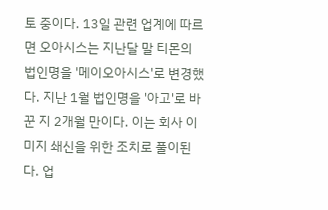토 중이다. 13일 관련 업계에 따르면 오아시스는 지난달 말 티몬의 법인명을 '메이오아시스'로 변경했다. 지난 1월 법인명을 '아고'로 바꾼 지 2개월 만이다. 이는 회사 이미지 쇄신을 위한 조치로 풀이된다. 업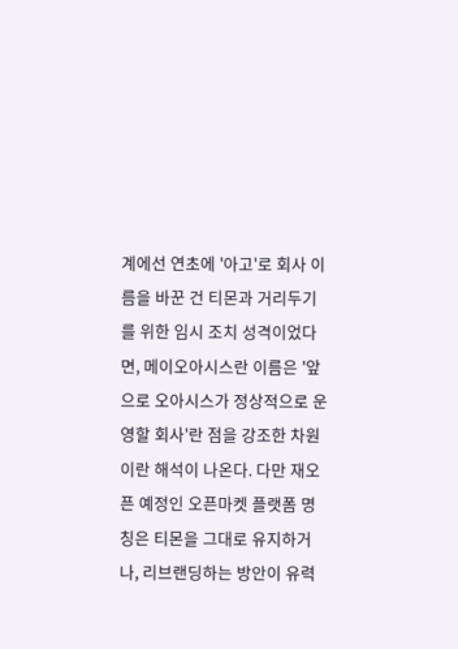계에선 연초에 '아고'로 회사 이름을 바꾼 건 티몬과 거리두기를 위한 임시 조치 성격이었다면, 메이오아시스란 이름은 '앞으로 오아시스가 정상적으로 운영할 회사'란 점을 강조한 차원이란 해석이 나온다. 다만 재오픈 예정인 오픈마켓 플랫폼 명칭은 티몬을 그대로 유지하거나, 리브랜딩하는 방안이 유력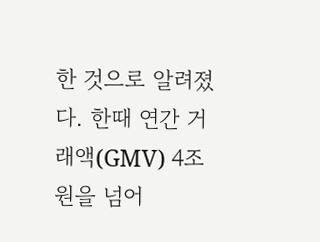한 것으로 알려졌다. 한때 연간 거래액(GMV) 4조원을 넘어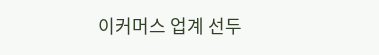이커머스 업계 선두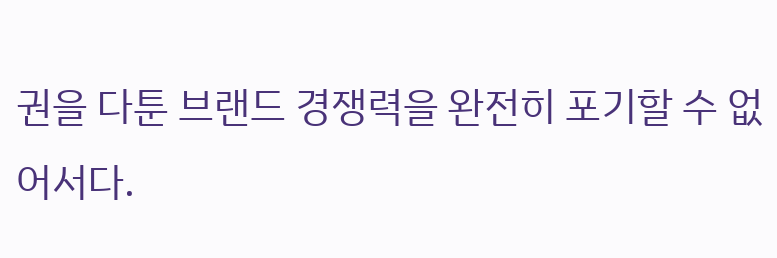권을 다툰 브랜드 경쟁력을 완전히 포기할 수 없어서다.